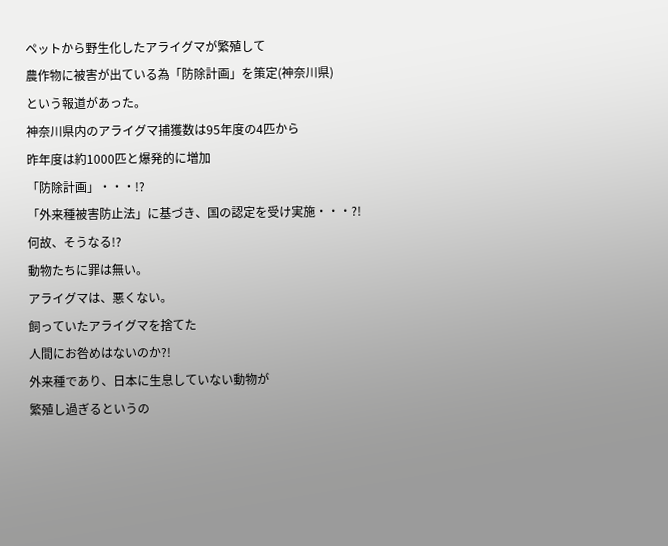ペットから野生化したアライグマが繁殖して
農作物に被害が出ている為「防除計画」を策定(神奈川県)
という報道があった。
神奈川県内のアライグマ捕獲数は95年度の4匹から
昨年度は約1000匹と爆発的に増加
「防除計画」・・・!?
「外来種被害防止法」に基づき、国の認定を受け実施・・・?!
何故、そうなる!?
動物たちに罪は無い。
アライグマは、悪くない。
飼っていたアライグマを捨てた
人間にお咎めはないのか?!
外来種であり、日本に生息していない動物が
繁殖し過ぎるというの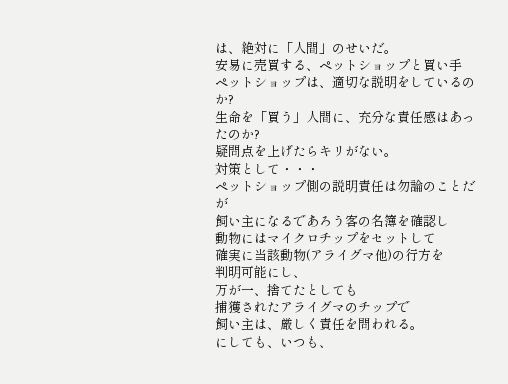は、絶対に「人間」のせいだ。
安易に売買する、ペットショップと買い手
ペットショップは、適切な説明をしているのか?
生命を「買う」人間に、充分な責任感はあったのか?
疑問点を上げたらキリがない。
対策として・・・
ペットショップ側の説明責任は勿論のことだが
飼い主になるであろう客の名簿を確認し
動物にはマイクロチップをセットして
確実に当該動物(アライグマ他)の行方を
判明可能にし、
万が一、捨てたとしても
捕獲されたアライグマのチップで
飼い主は、厳しく責任を問われる。
にしても、いつも、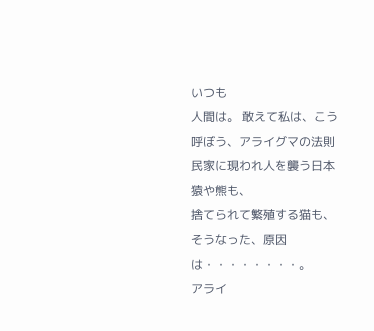いつも
人間は。 敢えて私は、こう呼ぼう、アライグマの法則
民家に現われ人を襲う日本猿や熊も、
捨てられて繁殖する猫も、
そうなった、原因は・・・・・・・・。
アライ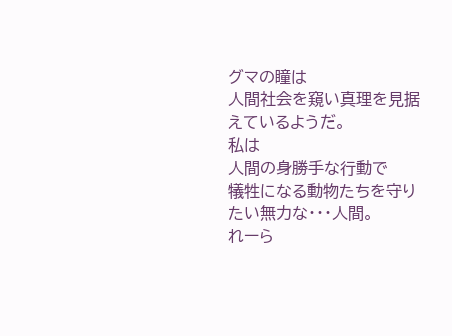グマの瞳は
人間社会を窺い真理を見据えているようだ。
私は
人間の身勝手な行動で
犠牲になる動物たちを守りたい無力な・・・人間。
れーら